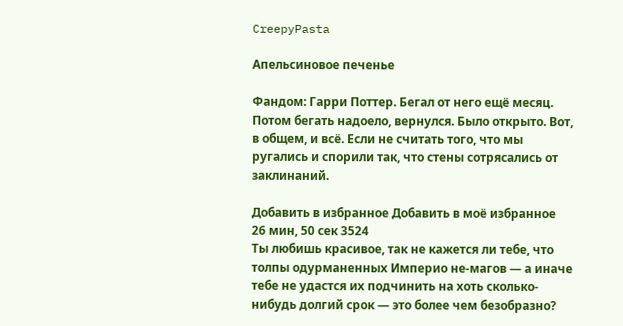CreepyPasta

Апельсиновое печенье

Фандом: Гарри Поттер. Бегал от него ещё месяц. Потом бегать надоело, вернулся. Было открыто. Вот, в общем, и всё. Если не считать того, что мы ругались и спорили так, что стены сотрясались от заклинаний.

Добавить в избранное Добавить в моё избранное
26 мин, 50 сек 3524
Ты любишь красивое, так не кажется ли тебе, что толпы одурманенных Империо не-магов — а иначе тебе не удастся их подчинить на хоть сколько-нибудь долгий срок — это более чем безобразно?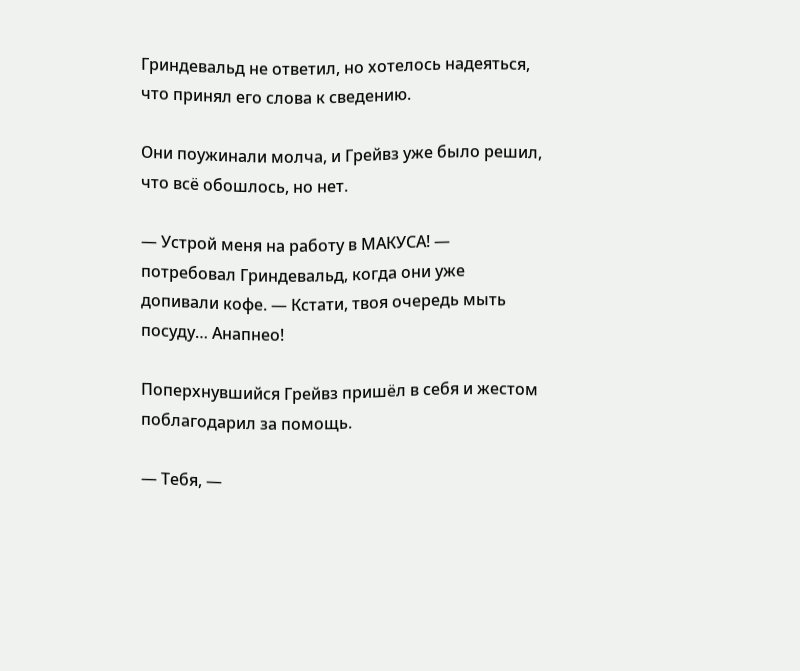Гриндевальд не ответил, но хотелось надеяться, что принял его слова к сведению.

Они поужинали молча, и Грейвз уже было решил, что всё обошлось, но нет.

— Устрой меня на работу в МАКУСА! — потребовал Гриндевальд, когда они уже допивали кофе. — Кстати, твоя очередь мыть посуду… Анапнео!

Поперхнувшийся Грейвз пришёл в себя и жестом поблагодарил за помощь.

— Тебя, —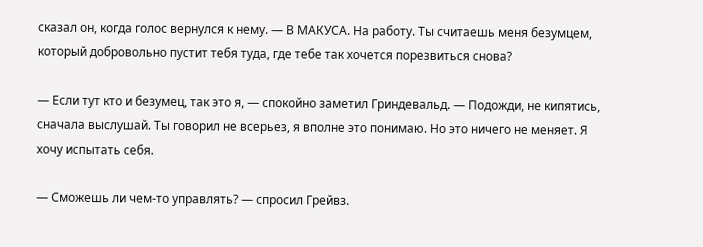сказал он, когда голос вернулся к нему. — В МАКУСА. На работу. Ты считаешь меня безумцем, который добровольно пустит тебя туда, где тебе так хочется порезвиться снова?

— Если тут кто и безумец, так это я, — спокойно заметил Гриндевальд. — Подожди, не кипятись, сначала выслушай. Ты говорил не всерьез, я вполне это понимаю. Но это ничего не меняет. Я хочу испытать себя.

— Сможешь ли чем-то управлять? — спросил Грейвз.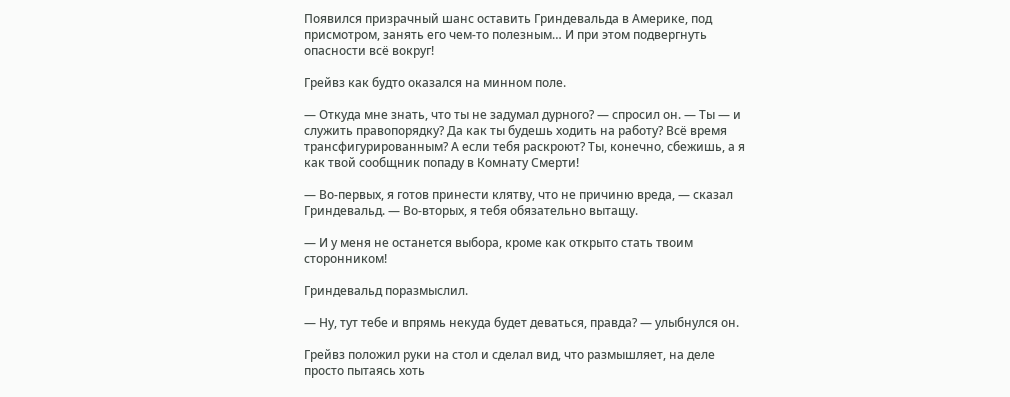Появился призрачный шанс оставить Гриндевальда в Америке, под присмотром, занять его чем-то полезным… И при этом подвергнуть опасности всё вокруг!

Грейвз как будто оказался на минном поле.

— Откуда мне знать, что ты не задумал дурного? — спросил он. — Ты — и служить правопорядку? Да как ты будешь ходить на работу? Всё время трансфигурированным? А если тебя раскроют? Ты, конечно, сбежишь, а я как твой сообщник попаду в Комнату Смерти!

— Во-первых, я готов принести клятву, что не причиню вреда, — сказал Гриндевальд. — Во-вторых, я тебя обязательно вытащу.

— И у меня не останется выбора, кроме как открыто стать твоим сторонником!

Гриндевальд поразмыслил.

— Ну, тут тебе и впрямь некуда будет деваться, правда? — улыбнулся он.

Грейвз положил руки на стол и сделал вид, что размышляет, на деле просто пытаясь хоть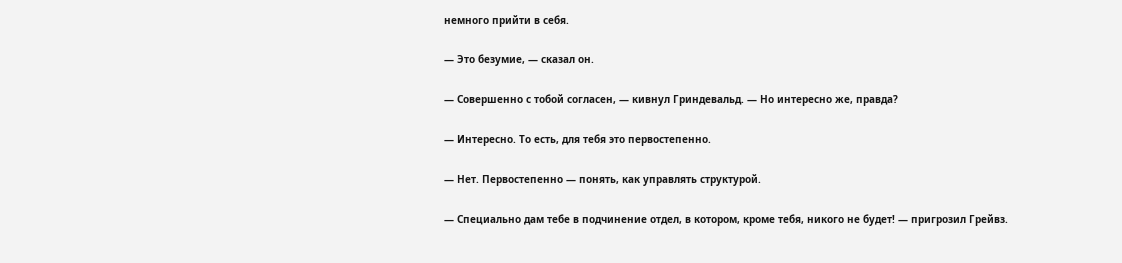немного прийти в себя.

— Это безумие, — сказал он.

— Совершенно с тобой согласен, — кивнул Гриндевальд. — Но интересно же, правда?

— Интересно. То есть, для тебя это первостепенно.

— Нет. Первостепенно — понять, как управлять структурой.

— Специально дам тебе в подчинение отдел, в котором, кроме тебя, никого не будет! — пригрозил Грейвз.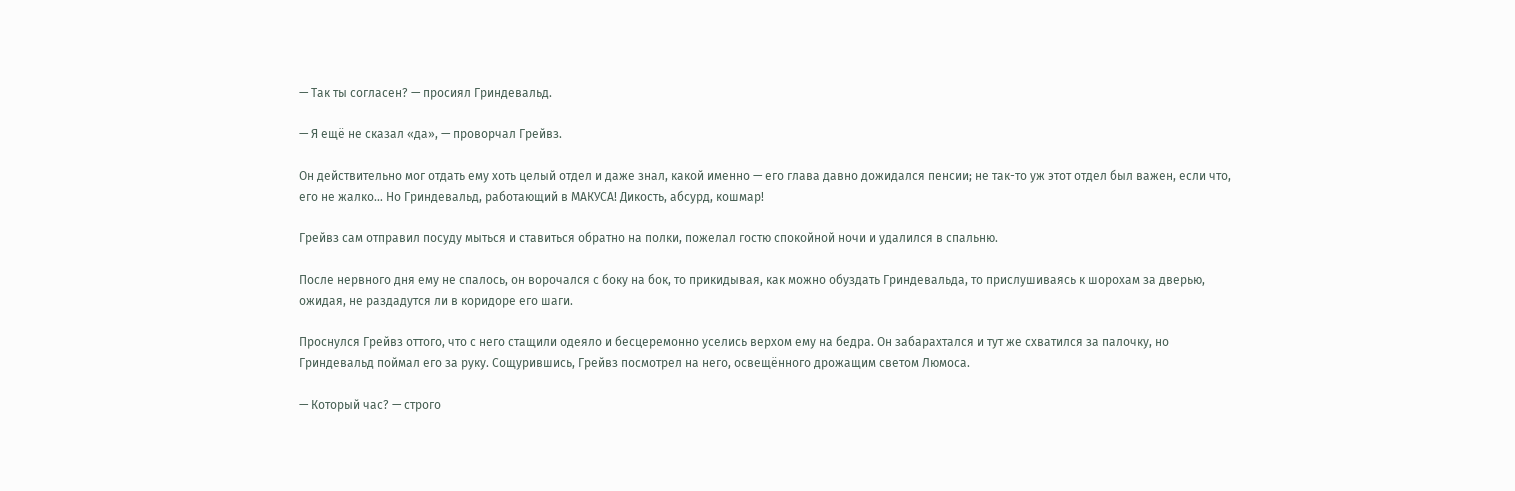— Так ты согласен? — просиял Гриндевальд.

— Я ещё не сказал «да», — проворчал Грейвз.

Он действительно мог отдать ему хоть целый отдел и даже знал, какой именно — его глава давно дожидался пенсии; не так-то уж этот отдел был важен, если что, его не жалко… Но Гриндевальд, работающий в МАКУСА! Дикость, абсурд, кошмар!

Грейвз сам отправил посуду мыться и ставиться обратно на полки, пожелал гостю спокойной ночи и удалился в спальню.

После нервного дня ему не спалось, он ворочался с боку на бок, то прикидывая, как можно обуздать Гриндевальда, то прислушиваясь к шорохам за дверью, ожидая, не раздадутся ли в коридоре его шаги.

Проснулся Грейвз оттого, что с него стащили одеяло и бесцеремонно уселись верхом ему на бедра. Он забарахтался и тут же схватился за палочку, но Гриндевальд поймал его за руку. Сощурившись, Грейвз посмотрел на него, освещённого дрожащим светом Люмоса.

— Который час? — строго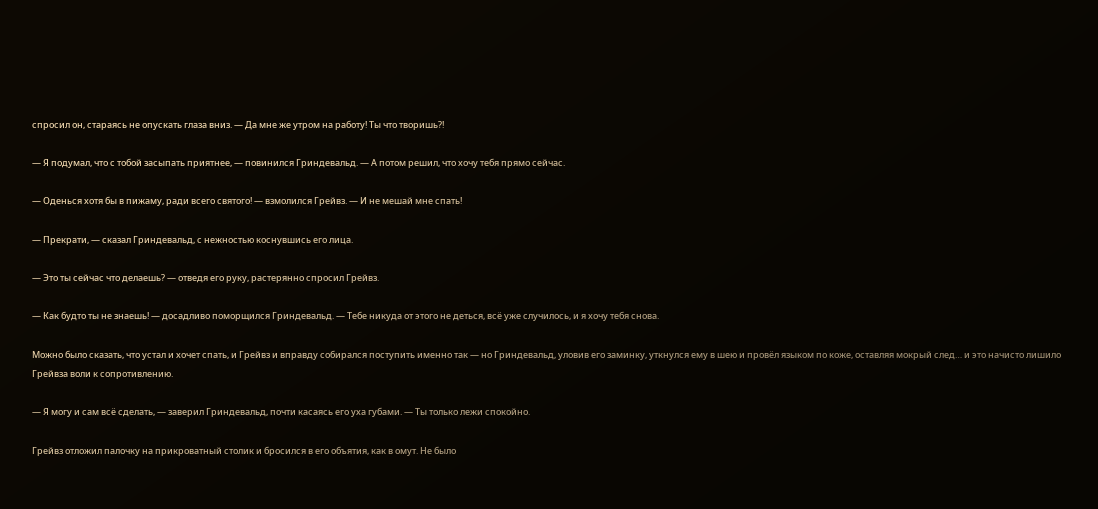спросил он, стараясь не опускать глаза вниз. — Да мне же утром на работу! Ты что творишь?!

— Я подумал, что с тобой засыпать приятнее, — повинился Гриндевальд. — А потом решил, что хочу тебя прямо сейчас.

— Оденься хотя бы в пижаму, ради всего святого! — взмолился Грейвз. — И не мешай мне спать!

— Прекрати, — сказал Гриндевальд, с нежностью коснувшись его лица.

— Это ты сейчас что делаешь? — отведя его руку, растерянно спросил Грейвз.

— Как будто ты не знаешь! — досадливо поморщился Гриндевальд. — Тебе никуда от этого не деться, всё уже случилось, и я хочу тебя снова.

Можно было сказать, что устал и хочет спать, и Грейвз и вправду собирался поступить именно так — но Гриндевальд, уловив его заминку, уткнулся ему в шею и провёл языком по коже, оставляя мокрый след… и это начисто лишило Грейвза воли к сопротивлению.

— Я могу и сам всё сделать, — заверил Гриндевальд, почти касаясь его уха губами. — Ты только лежи спокойно.

Грейвз отложил палочку на прикроватный столик и бросился в его объятия, как в омут. Не было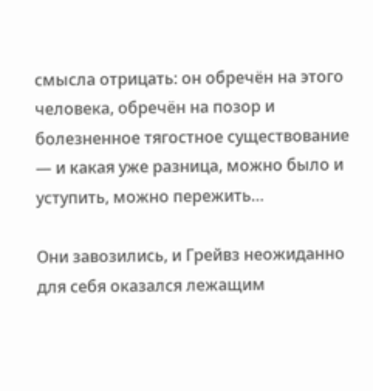смысла отрицать: он обречён на этого человека, обречён на позор и болезненное тягостное существование — и какая уже разница, можно было и уступить, можно пережить…

Они завозились, и Грейвз неожиданно для себя оказался лежащим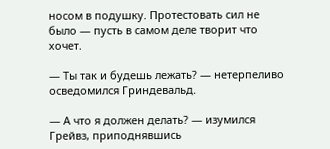носом в подушку. Протестовать сил не было — пусть в самом деле творит что хочет.

— Ты так и будешь лежать? — нетерпеливо осведомился Гриндевальд.

— А что я должен делать? — изумился Грейвз, приподнявшись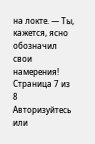на локте. — Ты, кажется, ясно обозначил свои намерения!
Страница 7 из 8
Авторизуйтесь или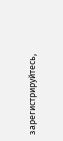зарегистрируйтесь,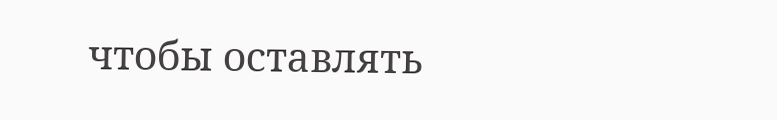чтобы оставлять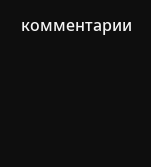комментарии